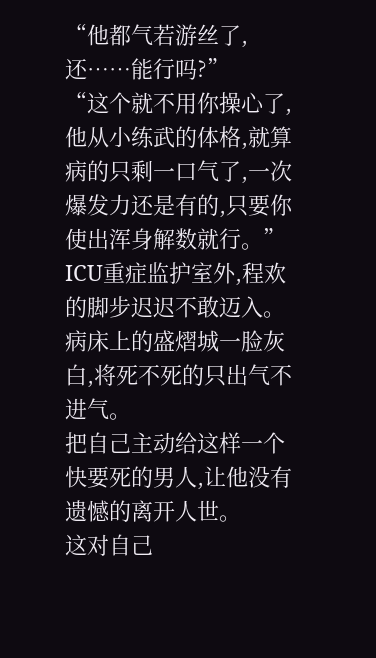“他都气若游丝了,还……能行吗?”
“这个就不用你操心了,他从小练武的体格,就算病的只剩一口气了,一次爆发力还是有的,只要你使出浑身解数就行。”
ICU重症监护室外,程欢的脚步迟迟不敢迈入。
病床上的盛熠城一脸灰白,将死不死的只出气不进气。
把自己主动给这样一个快要死的男人,让他没有遗憾的离开人世。
这对自己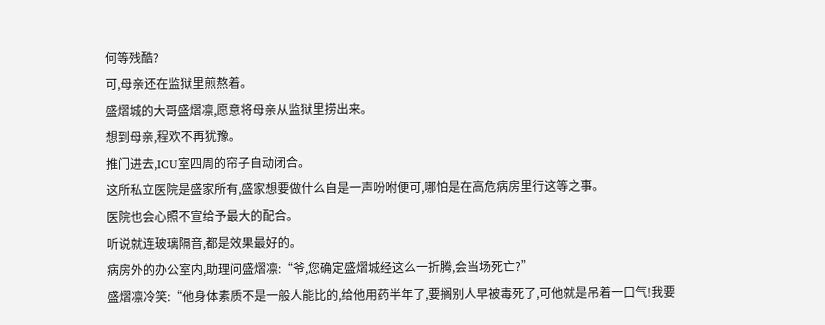何等残酷?
可,母亲还在监狱里煎熬着。
盛熠城的大哥盛熠凛,愿意将母亲从监狱里捞出来。
想到母亲,程欢不再犹豫。
推门进去,ICU室四周的帘子自动闭合。
这所私立医院是盛家所有,盛家想要做什么自是一声吩咐便可,哪怕是在高危病房里行这等之事。
医院也会心照不宣给予最大的配合。
听说就连玻璃隔音,都是效果最好的。
病房外的办公室内,助理问盛熠凛:“爷,您确定盛熠城经这么一折腾,会当场死亡?”
盛熠凛冷笑:“他身体素质不是一般人能比的,给他用药半年了,要搁别人早被毒死了,可他就是吊着一口气!我要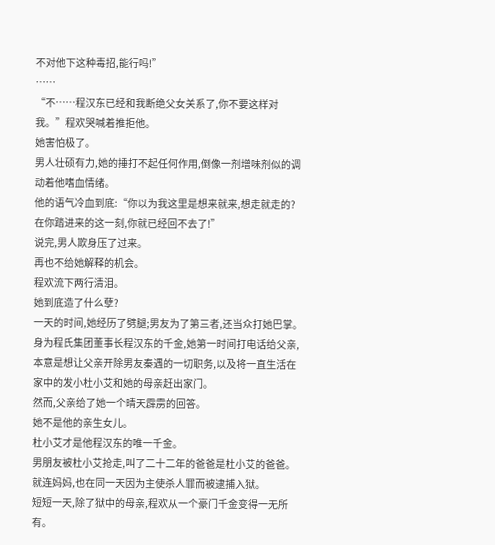不对他下这种毒招,能行吗!”
……
“不……程汉东已经和我断绝父女关系了,你不要这样对我。”程欢哭喊着推拒他。
她害怕极了。
男人壮硕有力,她的捶打不起任何作用,倒像一剂增味剂似的调动着他嗜血情绪。
他的语气冷血到底:“你以为我这里是想来就来,想走就走的?在你踏进来的这一刻,你就已经回不去了!”
说完,男人欺身压了过来。
再也不给她解释的机会。
程欢流下两行清泪。
她到底造了什么孽?
一天的时间,她经历了劈腿;男友为了第三者,还当众打她巴掌。
身为程氏集团董事长程汉东的千金,她第一时间打电话给父亲,本意是想让父亲开除男友秦遇的一切职务,以及将一直生活在家中的发小杜小艾和她的母亲赶出家门。
然而,父亲给了她一个晴天霹雳的回答。
她不是他的亲生女儿。
杜小艾才是他程汉东的唯一千金。
男朋友被杜小艾抢走,叫了二十二年的爸爸是杜小艾的爸爸。就连妈妈,也在同一天因为主使杀人罪而被逮捕入狱。
短短一天,除了狱中的母亲,程欢从一个豪门千金变得一无所有。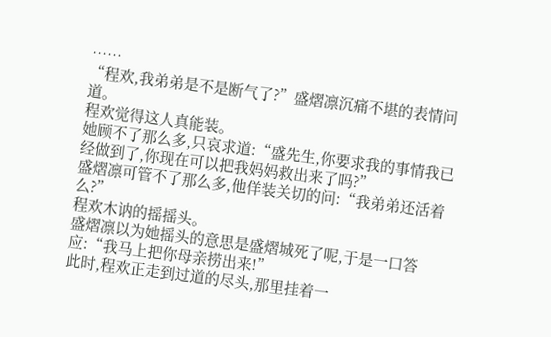……
“程欢,我弟弟是不是断气了?”盛熠凛沉痛不堪的表情问道。
程欢觉得这人真能装。
她顾不了那么多,只哀求道:“盛先生,你要求我的事情我已经做到了,你现在可以把我妈妈救出来了吗?”
盛熠凛可管不了那么多,他佯装关切的问:“我弟弟还活着么?”
程欢木讷的摇摇头。
盛熠凛以为她摇头的意思是盛熠城死了呢,于是一口答应:“我马上把你母亲捞出来!”
此时,程欢正走到过道的尽头,那里挂着一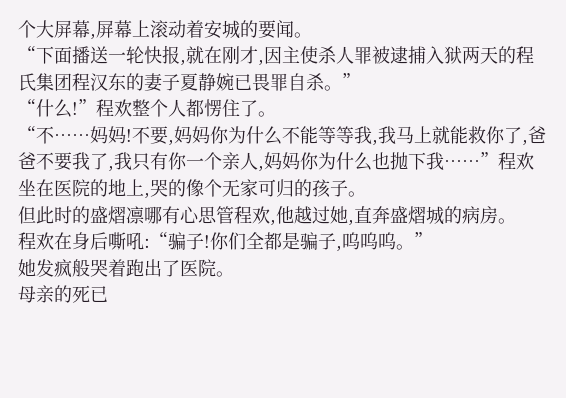个大屏幕,屏幕上滚动着安城的要闻。
“下面播送一轮快报,就在刚才,因主使杀人罪被逮捕入狱两天的程氏集团程汉东的妻子夏静婉已畏罪自杀。”
“什么!”程欢整个人都愣住了。
“不……妈妈!不要,妈妈你为什么不能等等我,我马上就能救你了,爸爸不要我了,我只有你一个亲人,妈妈你为什么也抛下我……”程欢坐在医院的地上,哭的像个无家可归的孩子。
但此时的盛熠凛哪有心思管程欢,他越过她,直奔盛熠城的病房。
程欢在身后嘶吼:“骗子!你们全都是骗子,呜呜呜。”
她发疯般哭着跑出了医院。
母亲的死已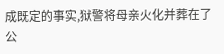成既定的事实,狱警将母亲火化并葬在了公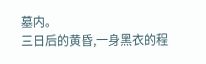墓内。
三日后的黄昏,一身黑衣的程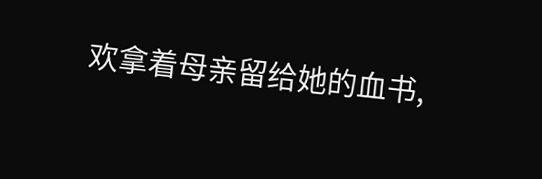欢拿着母亲留给她的血书,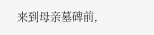来到母亲墓碑前,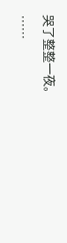哭了整整一夜。
……